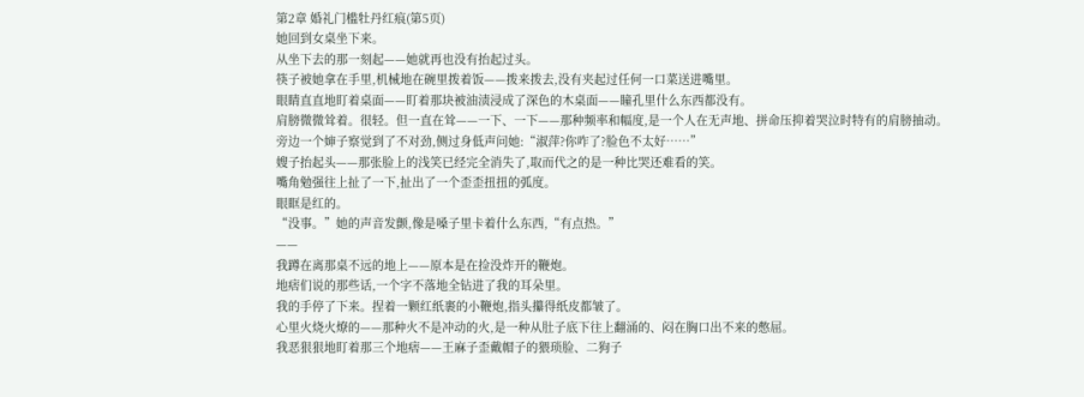第2章 婚礼门槛牡丹红痕(第5页)
她回到女桌坐下来。
从坐下去的那一刻起——她就再也没有抬起过头。
筷子被她拿在手里,机械地在碗里拨着饭——拨来拨去,没有夹起过任何一口菜送进嘴里。
眼睛直直地盯着桌面——盯着那块被油渍浸成了深色的木桌面——瞳孔里什么东西都没有。
肩膀微微耸着。很轻。但一直在耸——一下、一下——那种频率和幅度,是一个人在无声地、拼命压抑着哭泣时特有的肩膀抽动。
旁边一个婶子察觉到了不对劲,侧过身低声问她:“淑萍?你咋了?脸色不太好……”
嫂子抬起头——那张脸上的浅笑已经完全消失了,取而代之的是一种比哭还难看的笑。
嘴角勉强往上扯了一下,扯出了一个歪歪扭扭的弧度。
眼眶是红的。
“没事。”她的声音发颤,像是嗓子里卡着什么东西,“有点热。”
——
我蹲在离那桌不远的地上——原本是在捡没炸开的鞭炮。
地痞们说的那些话,一个字不落地全钻进了我的耳朵里。
我的手停了下来。捏着一颗红纸裹的小鞭炮,指头攥得纸皮都皱了。
心里火烧火燎的——那种火不是冲动的火,是一种从肚子底下往上翻涌的、闷在胸口出不来的憋屈。
我恶狠狠地盯着那三个地痞——王麻子歪戴帽子的猥琐脸、二狗子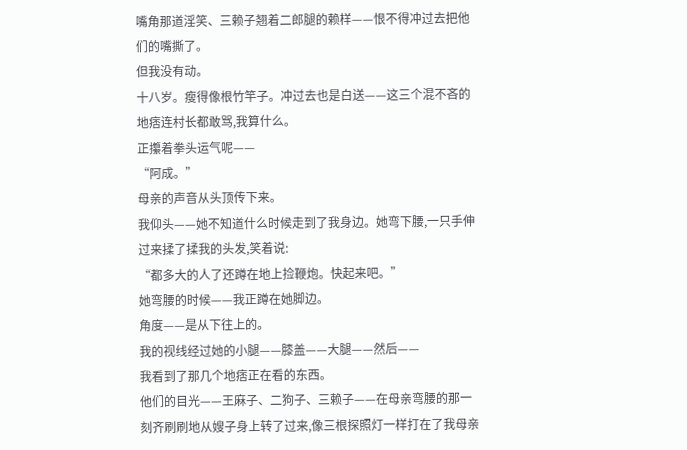嘴角那道淫笑、三赖子翘着二郎腿的赖样——恨不得冲过去把他们的嘴撕了。
但我没有动。
十八岁。瘦得像根竹竿子。冲过去也是白送——这三个混不吝的地痞连村长都敢骂,我算什么。
正攥着拳头运气呢——
“阿成。”
母亲的声音从头顶传下来。
我仰头——她不知道什么时候走到了我身边。她弯下腰,一只手伸过来揉了揉我的头发,笑着说:
“都多大的人了还蹲在地上捡鞭炮。快起来吧。”
她弯腰的时候——我正蹲在她脚边。
角度——是从下往上的。
我的视线经过她的小腿——膝盖——大腿——然后——
我看到了那几个地痞正在看的东西。
他们的目光——王麻子、二狗子、三赖子——在母亲弯腰的那一刻齐刷刷地从嫂子身上转了过来,像三根探照灯一样打在了我母亲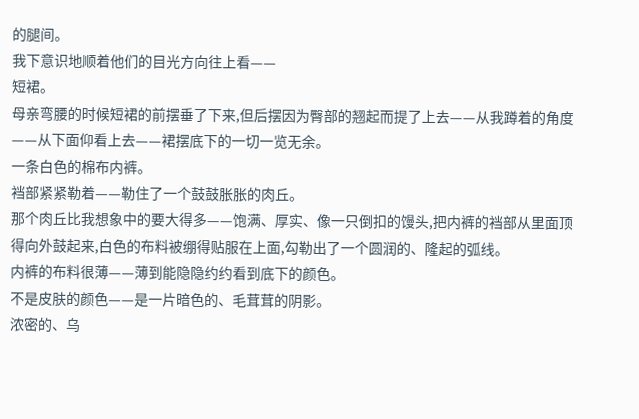的腿间。
我下意识地顺着他们的目光方向往上看——
短裙。
母亲弯腰的时候短裙的前摆垂了下来,但后摆因为臀部的翘起而提了上去——从我蹲着的角度——从下面仰看上去——裙摆底下的一切一览无余。
一条白色的棉布内裤。
裆部紧紧勒着——勒住了一个鼓鼓胀胀的肉丘。
那个肉丘比我想象中的要大得多——饱满、厚实、像一只倒扣的馒头,把内裤的裆部从里面顶得向外鼓起来,白色的布料被绷得贴服在上面,勾勒出了一个圆润的、隆起的弧线。
内裤的布料很薄——薄到能隐隐约约看到底下的颜色。
不是皮肤的颜色——是一片暗色的、毛茸茸的阴影。
浓密的、乌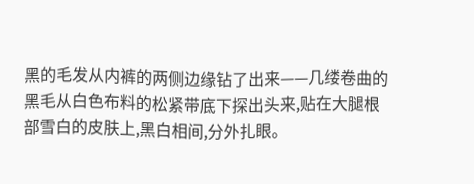黑的毛发从内裤的两侧边缘钻了出来——几缕卷曲的黑毛从白色布料的松紧带底下探出头来,贴在大腿根部雪白的皮肤上,黑白相间,分外扎眼。